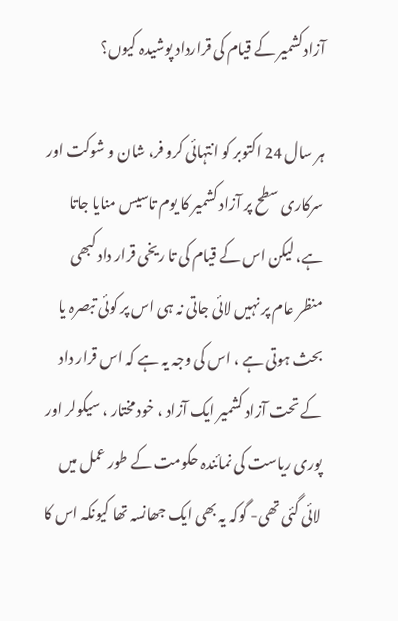آزادکشمیر کے قیام کی قرارداد پوشیدہ کیوں؟

ہر سال 24 اکتوبر کو انتہائی کرو فر، شان و شوکت اور سرکاری سطح پر آزاد کشمیر کا یوم تاسیس منایا جاتا ہے، لیکن اس کے قیام کی تا ریخی قرار داد کبھی منظر عام پر نہیں لائی جاتی نہ ہی اس پر کوئی تبصرہ یا بحث ہوتی ہے ، اس کی وجہ یہ ہے کہ اس قرار داد کے تحت آزاد کشمیر ایک آزاد ، خود مختار ، سیکولر اور پوری ریاست کی نمائندہ حکومت کے طور عمل میں لائی گئی تھی- گوکہ یہ بھی ایک جھانسہ تھا کیونکہ اس کا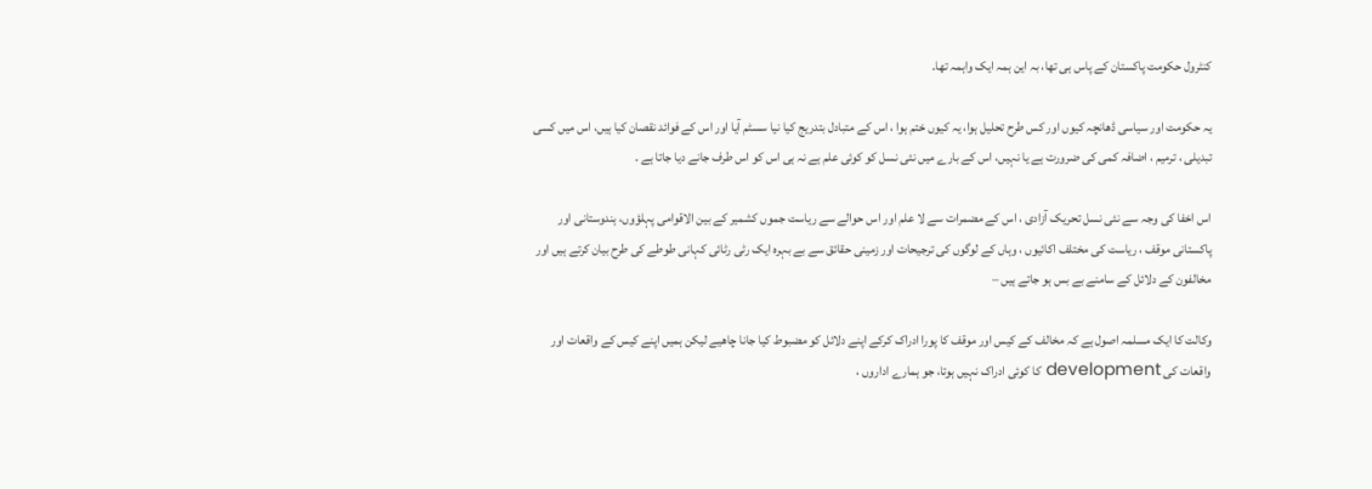کنٹرول حکومت پاکستان کے پاس ہی تھا، بہ این ہمہ ایک واہمہ تھا.

یہ حکومت اور سیاسی ڈھانچہ کیوں اور کس طرح تحلیل ہوا، یہ کیوں ختم ہوا ، اس کے متبادل بتدریج کیا نیا سسٹم آیا اور اس کے فوائد نقصان کیا ہیں، اس میں کسی تبدیلی ، ترمیم ، اضافہ کمی کی ضرورت ہے یا نہیں، اس کے بارے میں نئی نسل کو کوئی علم ہے نہ ہی اس کو اس طرف جانے دیا جاتا ہے .

اس اخفا کی وجہ سے نئی نسل تحریک آزادی ، اس کے مضمرات سے لا علم اور اس حوالے سے ریاست جموں کشمیر کے بین الاقوامی پہلؤوں، ہندوستانی اور پاکستانی موقف ، ریاست کی مختلف اکائیوں ، وہاں کے لوگوں کی ترجیحات اور زمینی حقائق سے بے بہرہ ایک رٹی رٹائی کہانی طوطے کی طرح بیان کرتے ہیں اور مخالفون کے دلائل کے سامنے بے بس ہو جاتے ہیں –

وکالت کا ایک مسلمہ اصول ہے کہ مخالف کے کیس اور موقف کا پورا ادراک کرکے اپنے دلائل کو مضبوط کیا جانا چاھیے لیکن ہمیں اپنے کیس کے واقعات اور واقعات کی development کا کوئی ادراک نہیں ہوتا، جو ہمارے اداروں ،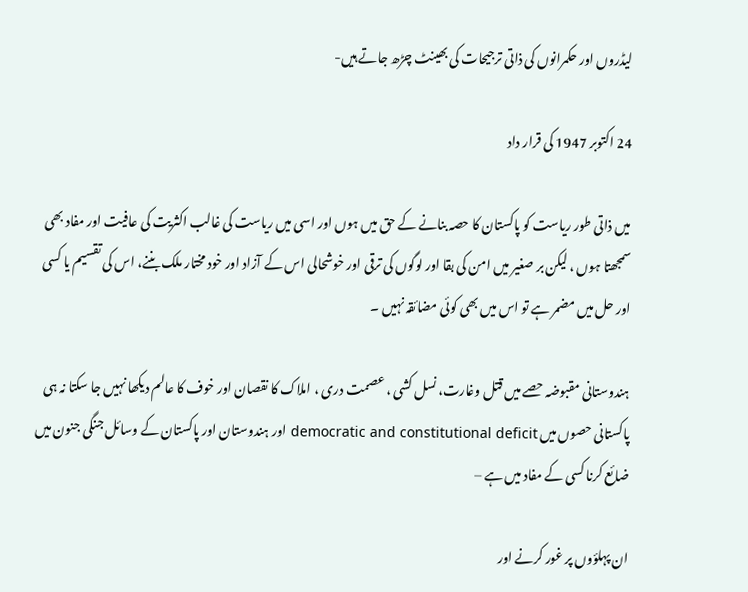لیڈروں اور حکمرانوں کی ذاتی ترجیحات کی بھینٹ چڑھ جاتے ہیں-

24 اکتوبر 1947 کی قرار داد

میں ذاتی طور ریاست کو پاکستان کا حصہ بنانے کے حق میں ہوں اور اسی میں ریاست کی غالب اکثریت کی عافیت اور مفاد بھی سمجھتا ہوں ، لیکن بر صغیر میں امن کی بقا اور لوگوں کی ترقی اور خوشحالی اس کے آزاد اور خود مختار ملک بننے، اس کی تقسیم یا کسی اور حل میں مضمر ہے تو اس میں بھی کوئی مضائقہ نہیں ۔

ہندوستانی مقبوضہ حصے میں قتل وغارت، نسل کشی ، عصمت دری ، املاک کا نقصان اور خوف کا عالم دیکھا نہیں جا سکتا نہ ہی پاکستانی حصوں میں democratic and constitutional deficit اور ہندوستان اور پاکستان کے وسائل جنگی جنون میں ضائع کرنا کسی کے مفاد میں ہے –

ان پہلؤوں پر غور کرنے اور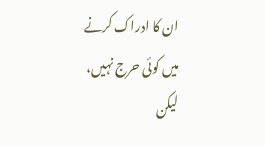ان کا ادراک کرنے میں کوئی حرج نہیں، لیکن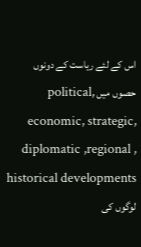اس کے لئے ریاست کے دونوں حصوں میں political, economic, strategic, diplomatic ,regional , historical developments لوگوں کی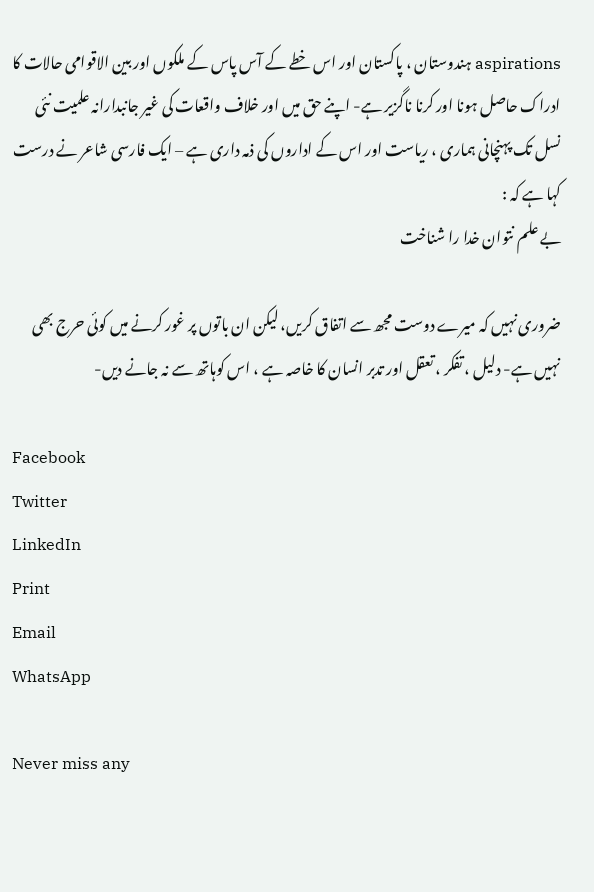aspirations ہندوستان ، پاکستان اور اس خطے کے آس پاس کے ملکوں اور بین الاقوامی حالات کا ادراک حاصل ہونا اور کرنا ناگزیر ہے- اپنے حق میں اور خلاف واقعات کی غیر جانبدارانہ علمیت نئی نسل تک پہنچانی ہماری ، ریاست اور اس کے اداروں کی ذمہ داری ہے – ایک فارسی شاعر نے درست کہا ہے کہ :
بے علم نتوان خدا را شناخت

ضروری نہیں کہ میرے دوست مجھ سے اتفاق کریں، لیکن ان باتوں پر غور کرنے میں کوئی حرج بھی نہیں ہے- دلیل ، تفکر ، تعقل اور تدبر انسان کا خاصہ ہے ، اس کوہاتھ سے نہ جانے دیں-

Facebook
Twitter
LinkedIn
Print
Email
WhatsApp

Never miss any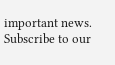important news. Subscribe to our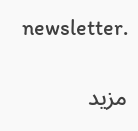newsletter.

مزید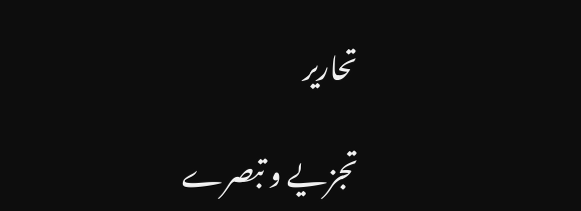تحاریر

تجزیے و تبصرے